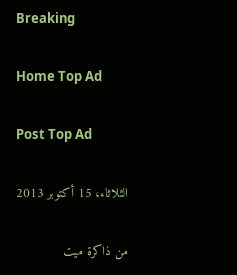Breaking

Home Top Ad

Post Top Ad

الثلاثاء، 15 أكتوبر 2013

من ذاكرة ميت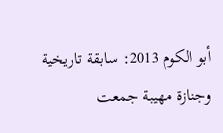أبو الكوم 2013: سابقة تاريخية وجنازة مهيبة جمعت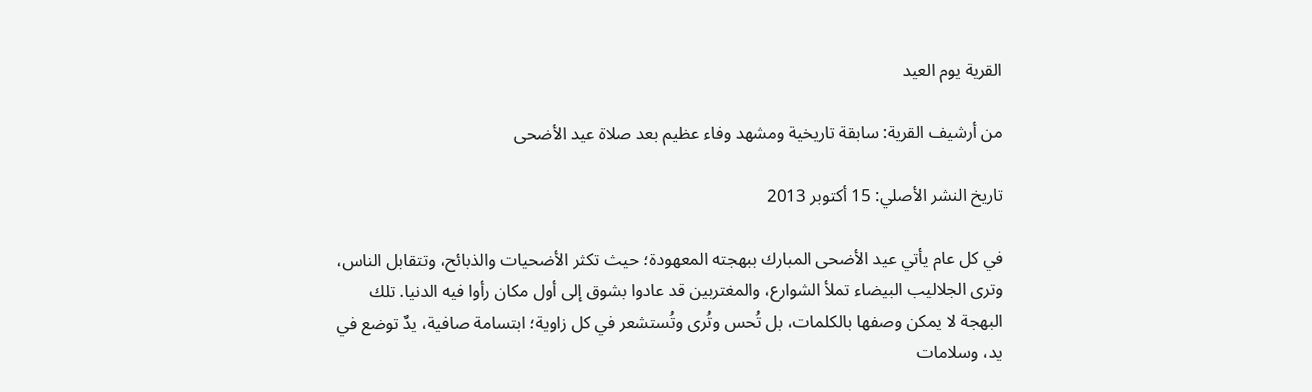القرية يوم العيد

من أرشيف القرية: سابقة تاريخية ومشهد وفاء عظيم بعد صلاة عيد الأضحى

تاريخ النشر الأصلي: 15 أكتوبر 2013

في كل عام يأتي عيد الأضحى المبارك ببهجته المعهودة؛ حيث تكثر الأضحيات والذبائح، وتتقابل الناس، وترى الجلاليب البيضاء تملأ الشوارع، والمغتربين قد عادوا بشوق إلى أول مكان رأوا فيه الدنيا. تلك البهجة لا يمكن وصفها بالكلمات، بل تُحس وتُرى وتُستشعر في كل زاوية؛ ابتسامة صافية، يدٌ توضع في يد، وسلامات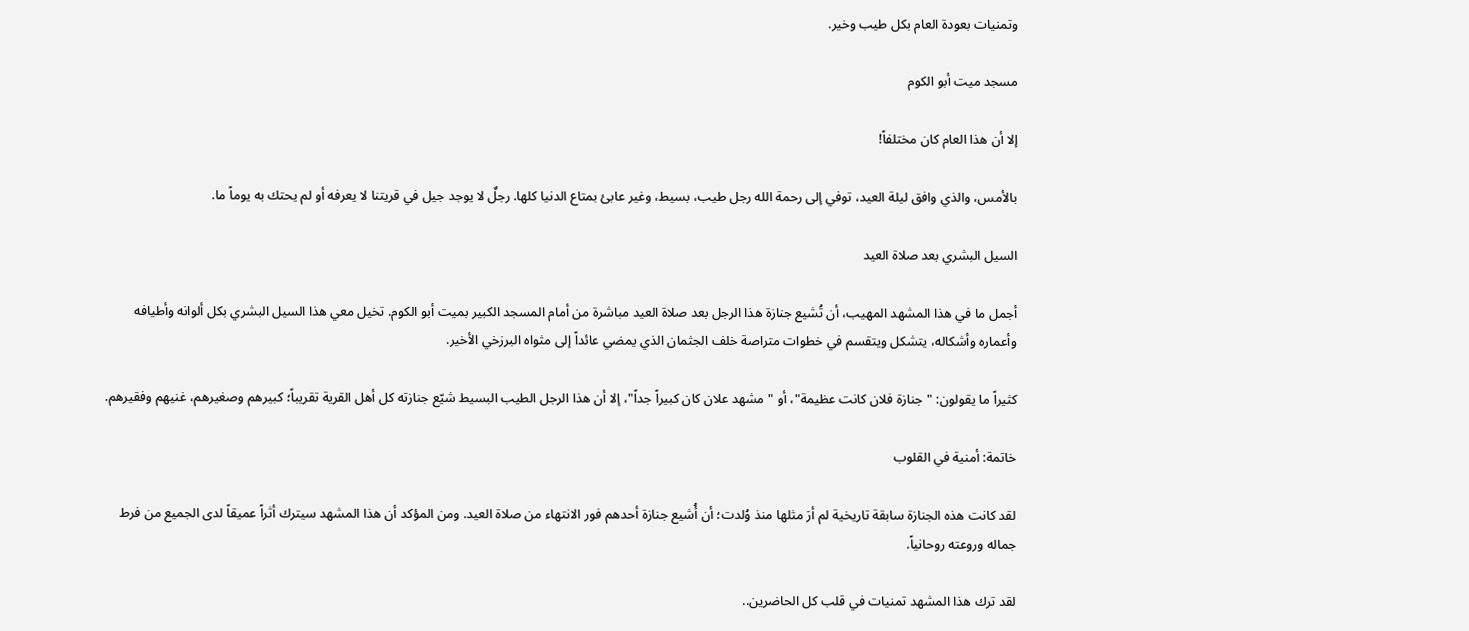وتمنيات بعودة العام بكل طيب وخير.

مسجد ميت أبو الكوم

إلا أن هذا العام كان مختلفاً!

بالأمس، والذي وافق ليلة العيد، توفي إلى رحمة الله رجل طيب، بسيط، وغير عابئ بمتاع الدنيا كلها. رجلٌ لا يوجد جيل في قريتنا لا يعرفه أو لم يحتك به يوماً ما.

السيل البشري بعد صلاة العيد

أجمل ما في هذا المشهد المهيب، أن تُشيع جنازة هذا الرجل بعد صلاة العيد مباشرة من أمام المسجد الكبير بميت أبو الكوم. تخيل معي هذا السيل البشري بكل ألوانه وأطيافه وأعماره وأشكاله، يتشكل ويتقسم في خطوات متراصة خلف الجثمان الذي يمضي عائداً إلى مثواه البرزخي الأخير.

كثيراً ما يقولون: "جنازة فلان كانت عظيمة"، أو "مشهد علان كان كبيراً جداً"، إلا أن هذا الرجل الطيب البسيط شيّع جنازته كل أهل القرية تقريباً؛ كبيرهم وصغيرهم، غنيهم وفقيرهم.

خاتمة: أمنية في القلوب

لقد كانت هذه الجنازة سابقة تاريخية لم أرَ مثلها منذ وُلدت؛ أن أُشيع جنازة أحدهم فور الانتهاء من صلاة العيد. ومن المؤكد أن هذا المشهد سيترك أثراً عميقاً لدى الجميع من فرط جماله وروعته روحانياً.

لقد ترك هذا المشهد تمنيات في قلب كل الحاضرين..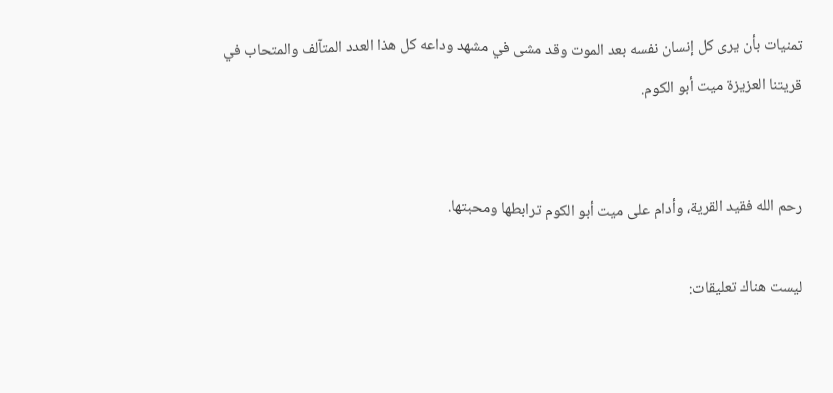تمنيات بأن يرى كل إنسان نفسه بعد الموت وقد مشى في مشهد وداعه كل هذا العدد المتآلف والمتحاب في قريتنا العزيزة ميت أبو الكوم.


رحم الله فقيد القرية، وأدام على ميت أبو الكوم ترابطها ومحبتها.

ليست هناك تعليقات: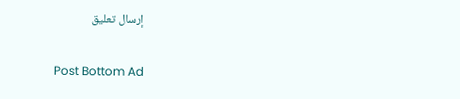إرسال تعليق

Post Bottom Ad